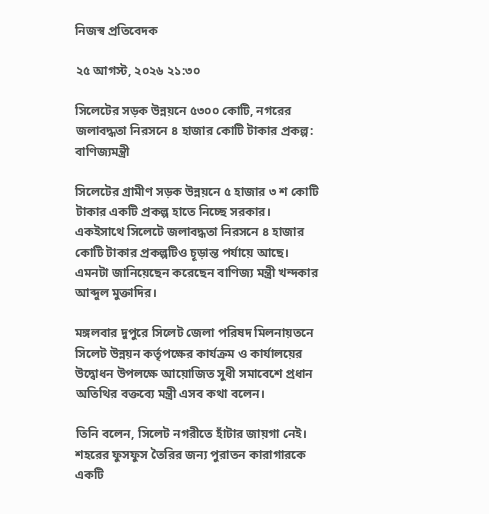নিজস্ব প্রতিবেদক

২৫ আগস্ট, ২০২৬ ২১:৩০

সিলেটের সড়ক উন্নয়নে ৫৩০০ কোটি, নগরের জলাবদ্ধতা নিরসনে ৪ হাজার কোটি টাকার প্রকল্প: বাণিজ্যমন্ত্রী

সিলেটের গ্রামীণ সড়ক উন্নয়নে ৫ হাজার ৩ শ কোটি টাকার একটি প্রকল্প হাতে নিচ্ছে সরকার। একইসাথে সিলেটে জলাবদ্ধতা নিরসনে ৪ হাজার কোটি টাকার প্রকল্পটিও চূড়ান্ত পর্যায়ে আছে। এমনটা জানিয়েছেন করেছেন বাণিজ্য মন্ত্রী খন্দকার আব্দুল মুক্তাদির।

মঙ্গলবার দুপুরে সিলেট জেলা পরিষদ মিলনায়তনে সিলেট উন্নয়ন কর্তৃপক্ষের কার্যক্রম ও কার্যালয়ের উদ্বোধন উপলক্ষে আয়োজিত সুধী সমাবেশে প্রধান অতিথির বক্তব্যে মন্ত্রী এসব কথা বলেন।

তিনি বলেন, সিলেট নগরীতে হাঁটার জায়গা নেই। শহরের ফুসফুস তৈরির জন্য পুরাতন কারাগারকে একটি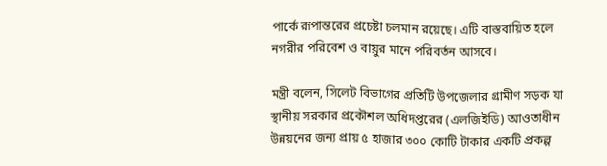পার্কে রূপান্তরের প্রচেষ্টা চলমান রয়েছে। এটি বাস্তবায়িত হলে নগরীর পরিবেশ ও বায়ুর মানে পরিবর্তন আসবে।

মন্ত্রী বলেন, সিলেট বিভাগের প্রতিটি উপজেলার গ্রামীণ সড়ক যা স্থানীয় সরকার প্রকৌশল অধিদপ্তরের (এলজিইডি) আওতাধীন উন্নয়নের জন্য প্রায় ৫ হাজার ৩০০ কোটি টাকার একটি প্রকল্প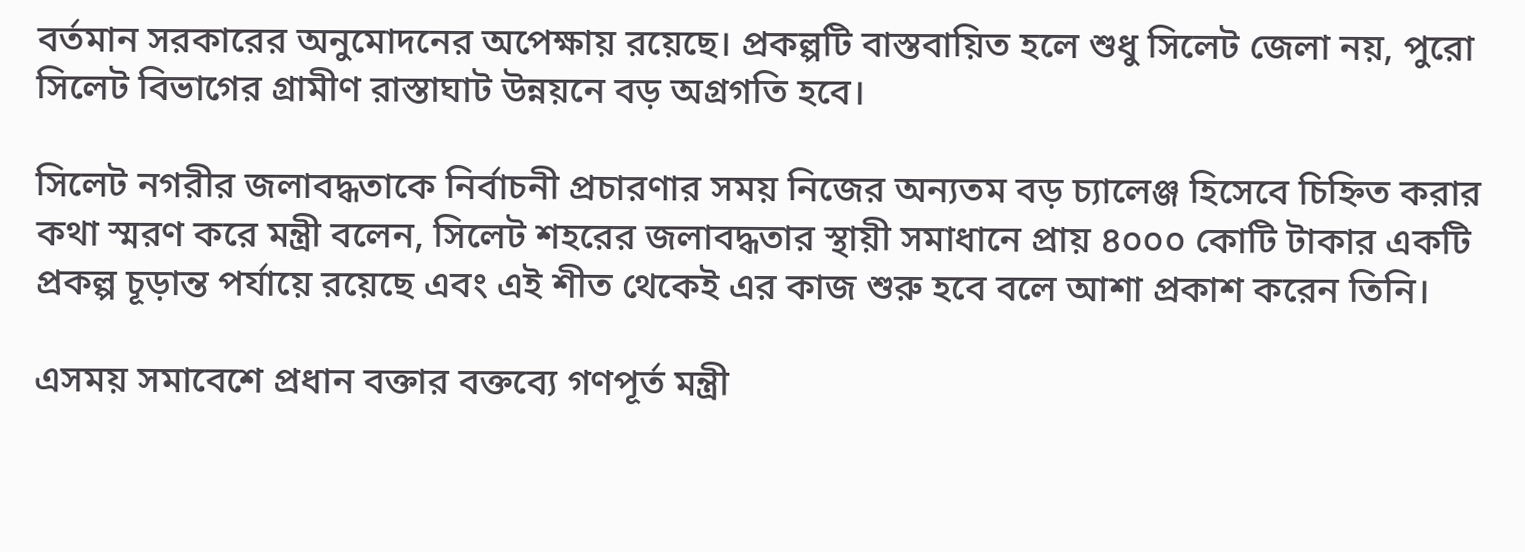বর্তমান সরকারের অনুমোদনের অপেক্ষায় রয়েছে। প্রকল্পটি বাস্তবায়িত হলে শুধু সিলেট জেলা নয়, পুরো সিলেট বিভাগের গ্রামীণ রাস্তাঘাট উন্নয়নে বড় অগ্রগতি হবে।

সিলেট নগরীর জলাবদ্ধতাকে নির্বাচনী প্রচারণার সময় নিজের অন্যতম বড় চ্যালেঞ্জ হিসেবে চিহ্নিত করার কথা স্মরণ করে মন্ত্রী বলেন, সিলেট শহরের জলাবদ্ধতার স্থায়ী সমাধানে প্রায় ৪০০০ কোটি টাকার একটি প্রকল্প চূড়ান্ত পর্যায়ে রয়েছে এবং এই শীত থেকেই এর কাজ শুরু হবে বলে আশা প্রকাশ করেন তিনি।

এসময় সমাবেশে প্রধান বক্তার বক্তব্যে গণপূর্ত মন্ত্রী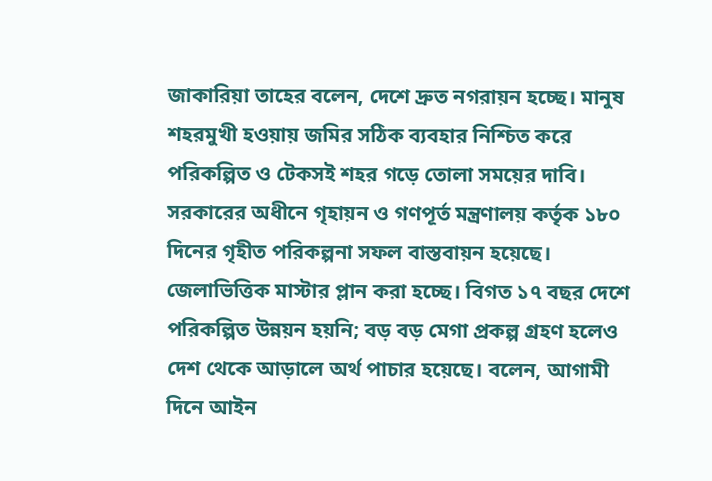জাকারিয়া তাহের বলেন, দেশে দ্রুত নগরায়ন হচ্ছে। মানুষ শহরমুখী হওয়ায় জমির সঠিক ব্যবহার নিশ্চিত করে পরিকল্পিত ও টেকসই শহর গড়ে তোলা সময়ের দাবি। সরকারের অধীনে গৃহায়ন ও গণপূর্ত মন্ত্রণালয় কর্তৃক ১৮০ দিনের গৃহীত পরিকল্পনা সফল বাস্তবায়ন হয়েছে। জেলাভিত্তিক মাস্টার প্লান করা হচ্ছে। বিগত ১৭ বছর দেশে পরিকল্পিত উন্নয়ন হয়নি; বড় বড় মেগা প্রকল্প গ্রহণ হলেও দেশ থেকে আড়ালে অর্থ পাচার হয়েছে। বলেন, আগামী দিনে আইন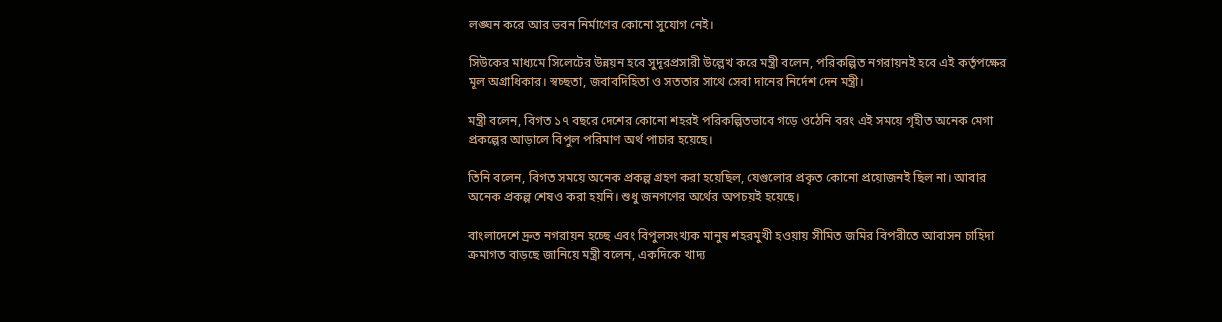লঙ্ঘন করে আর ভবন নির্মাণের কোনো সুযোগ নেই।

সিউকের মাধ্যমে সিলেটের উন্নয়ন হবে সুদূরপ্রসারী উল্লেখ করে মন্ত্রী বলেন, পরিকল্পিত নগরায়নই হবে এই কর্তৃপক্ষের মূল অগ্রাধিকার। স্বচ্ছতা, জবাবদিহিতা ও সততার সাথে সেবা দানের নির্দেশ দেন মন্ত্রী।

মন্ত্রী বলেন, বিগত ১৭ বছরে দেশের কোনো শহরই পরিকল্পিতভাবে গড়ে ওঠেনি বরং এই সময়ে গৃহীত অনেক মেগা প্রকল্পের আড়ালে বিপুল পরিমাণ অর্থ পাচার হয়েছে।

তিনি বলেন, বিগত সময়ে অনেক প্রকল্প গ্রহণ করা হয়েছিল, যেগুলোর প্রকৃত কোনো প্রয়োজনই ছিল না। আবার অনেক প্রকল্প শেষও করা হয়নি। শুধু জনগণের অর্থের অপচয়ই হয়েছে।

বাংলাদেশে দ্রুত নগরায়ন হচ্ছে এবং বিপুলসংখ্যক মানুষ শহরমুখী হওয়ায় সীমিত জমির বিপরীতে আবাসন চাহিদা ক্রমাগত বাড়ছে জানিয়ে মন্ত্রী বলেন, একদিকে খাদ্য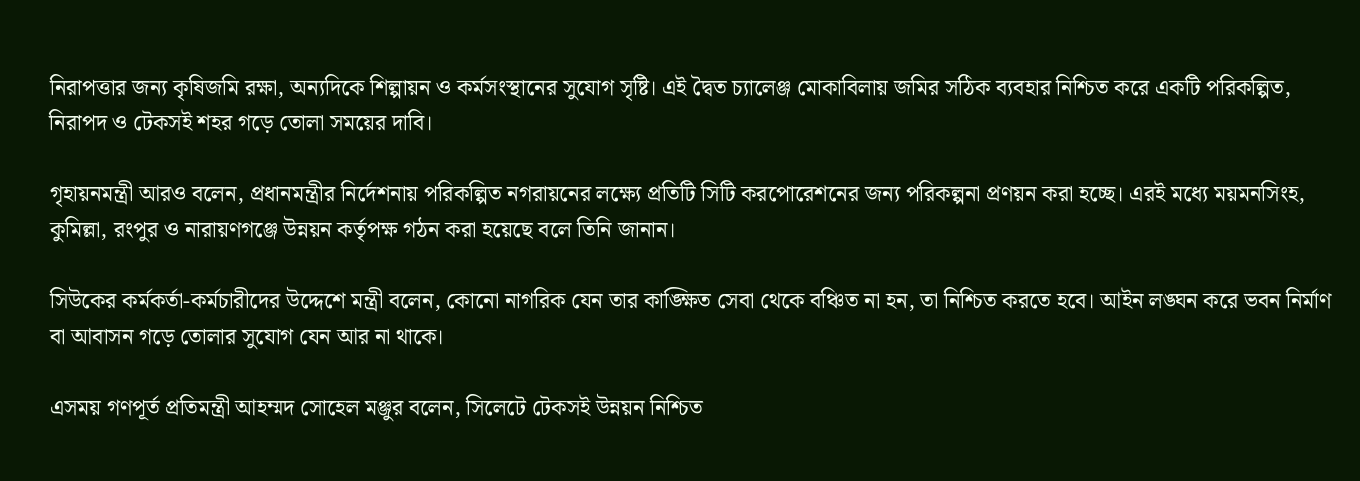নিরাপত্তার জন্য কৃষিজমি রক্ষা, অন্যদিকে শিল্পায়ন ও কর্মসংস্থানের সুযোগ সৃষ্টি। এই দ্বৈত চ্যালেঞ্জ মোকাবিলায় জমির সঠিক ব্যবহার নিশ্চিত করে একটি পরিকল্পিত, নিরাপদ ও টেকসই শহর গড়ে তোলা সময়ের দাবি।

গৃহায়নমন্ত্রী আরও বলেন, প্রধানমন্ত্রীর নির্দেশনায় পরিকল্পিত নগরায়নের লক্ষ্যে প্রতিটি সিটি করপোরেশনের জন্য পরিকল্পনা প্রণয়ন করা হচ্ছে। এরই মধ্যে ময়মনসিংহ, কুমিল্লা, রংপুর ও নারায়ণগঞ্জে উন্নয়ন কর্তৃপক্ষ গঠন করা হয়েছে বলে তিনি জানান।

সিউকের কর্মকর্তা-কর্মচারীদের উদ্দেশে মন্ত্রী বলেন, কোনো নাগরিক যেন তার কাঙ্ক্ষিত সেবা থেকে বঞ্চিত না হন, তা নিশ্চিত করতে হবে। আইন লঙ্ঘন করে ভবন নির্মাণ বা আবাসন গড়ে তোলার সুযোগ যেন আর না থাকে।

এসময় গণপূর্ত প্রতিমন্ত্রী আহম্মদ সোহেল মঞ্জুর বলেন, সিলেটে টেকসই উন্নয়ন নিশ্চিত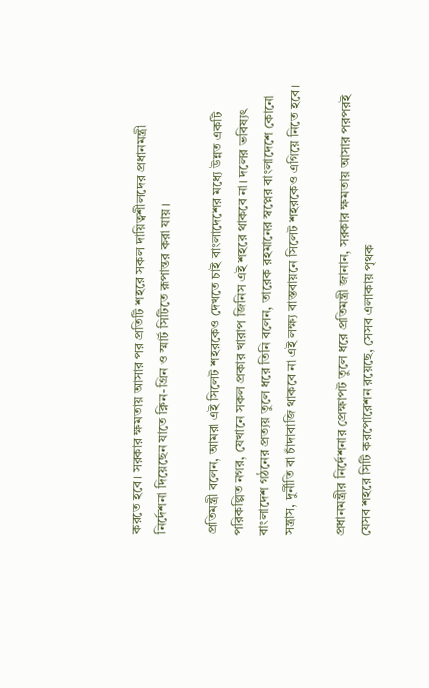করতে হবে। সরকার ক্ষমতায় আসার পর প্রতিটি শহরে সকল দায়িত্বশীলদের প্রধানমন্ত্রী নির্দেশনা দিয়েছেন যাতে ক্নিন-গ্রিন ও স্মার্ট সিটিতে রূপান্তর করা যায়।

প্রতিমন্ত্রী বলেন, আমরা এই সিলেট শহরকেও দেখতে চাই বাংলাদেশের মধ্যে উন্নত একটি পরিকল্পিত নগর, যেখানে সকল প্রকার খারাপ জিনিস এই শহরে থাকবে না। দলের ভবিষ্যৎ বাংলাদেশ গঠনের প্রত্যয় তুলে ধরে তিনি বলেন, তারেক রহমানের স্বপ্নের বাংলাদেশে কোনো সন্ত্রাস, দুর্নীতি বা চাঁদাবাজি থাকবে না এই লক্ষ্য বাস্তবায়নে সিলেট শহরকেও এগিয়ে নিতে হবে।

প্রধানমন্ত্রীর নির্দেশনার প্রেক্ষাপট তুলে ধরে প্রতিমন্ত্রী জানান, সরকার ক্ষমতায় আসার পরপরই যেসব শহরে সিটি করপোরেশন রয়েছে, সেসব এলাকায় পৃথক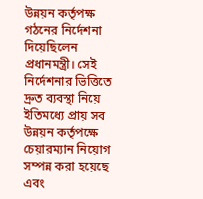উন্নয়ন কর্তৃপক্ষ গঠনের নির্দেশনা দিয়েছিলেন প্রধানমন্ত্রী। সেই নির্দেশনার ভিত্তিতে দ্রুত ব্যবস্থা নিয়ে ইতিমধ্যে প্রায় সব উন্নয়ন কর্তৃপক্ষে চেয়ারম্যান নিয়োগ সম্পন্ন করা হয়েছে এবং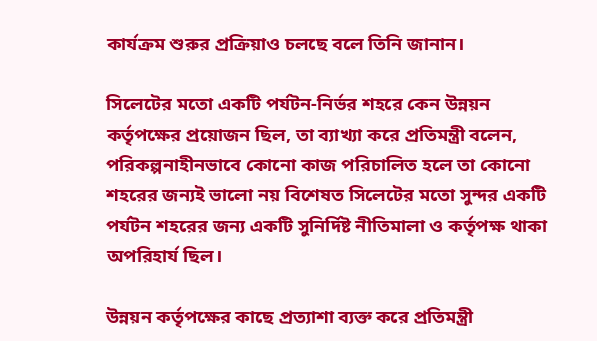কার্যক্রম শুরুর প্রক্রিয়াও চলছে বলে তিনি জানান।

সিলেটের মতো একটি পর্যটন-নির্ভর শহরে কেন উন্নয়ন কর্তৃপক্ষের প্রয়োজন ছিল, তা ব্যাখ্যা করে প্রতিমন্ত্রী বলেন, পরিকল্পনাহীনভাবে কোনো কাজ পরিচালিত হলে তা কোনো শহরের জন্যই ভালো নয় বিশেষত সিলেটের মতো সুন্দর একটি পর্যটন শহরের জন্য একটি সুনির্দিষ্ট নীতিমালা ও কর্তৃপক্ষ থাকা অপরিহার্য ছিল।

উন্নয়ন কর্তৃপক্ষের কাছে প্রত্যাশা ব্যক্ত করে প্রতিমন্ত্রী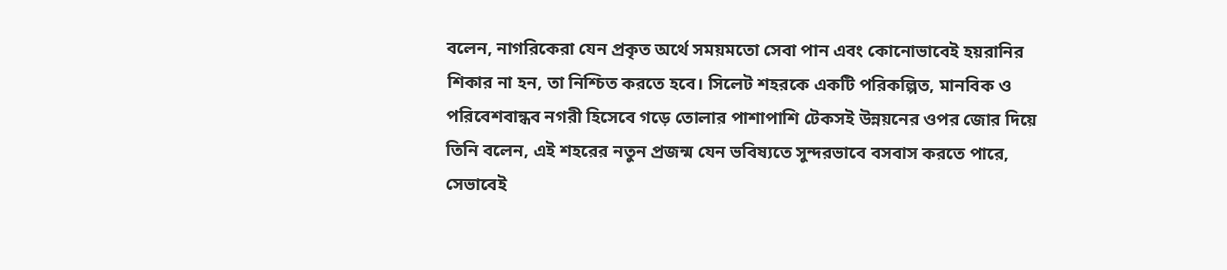বলেন, নাগরিকেরা যেন প্রকৃত অর্থে সময়মতো সেবা পান এবং কোনোভাবেই হয়রানির শিকার না হন, তা নিশ্চিত করতে হবে। সিলেট শহরকে একটি পরিকল্পিত, মানবিক ও পরিবেশবান্ধব নগরী হিসেবে গড়ে তোলার পাশাপাশি টেকসই উন্নয়নের ওপর জোর দিয়ে তিনি বলেন, এই শহরের নতুন প্রজন্ম যেন ভবিষ্যতে সুন্দরভাবে বসবাস করতে পারে, সেভাবেই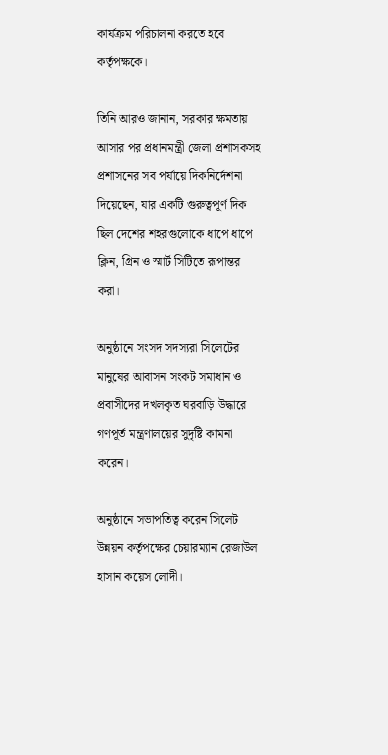কার্যক্রম পরিচালনা করতে হবে কর্তৃপক্ষকে।

তিনি আরও জানান, সরকার ক্ষমতায় আসার পর প্রধানমন্ত্রী জেলা প্রশাসকসহ প্রশাসনের সব পর্যায়ে দিকনির্দেশনা দিয়েছেন, যার একটি গুরুত্বপূর্ণ দিক ছিল দেশের শহরগুলোকে ধাপে ধাপে ক্লিন, গ্রিন ও স্মার্ট সিটিতে রূপান্তর করা।

অনুষ্ঠানে সংসদ সদস্যরা সিলেটের মানুষের আবাসন সংকট সমাধান ও প্রবাসীদের দখলকৃত ঘরবাড়ি উদ্ধারে গণপূর্ত মন্ত্রণালয়ের সুদৃষ্টি কামনা করেন।

অনুষ্ঠানে সভাপতিত্ব করেন সিলেট উন্নয়ন কর্তৃপক্ষের চেয়ারম্যান রেজাউল হাসান কয়েস লোদী।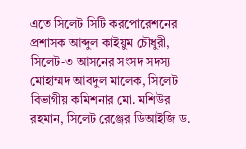এতে সিলেট সিটি করপোরেশনের প্রশাসক আব্দুল কাইয়ুম চৌধুরী, সিলেট-৩ আসনের সংসদ সদস্য মোহাম্মদ আবদুল মালেক, সিলেট বিভাগীয় কমিশনার মো. মশিউর রহমান, সিলেট রেঞ্জের ডিআইজি ড.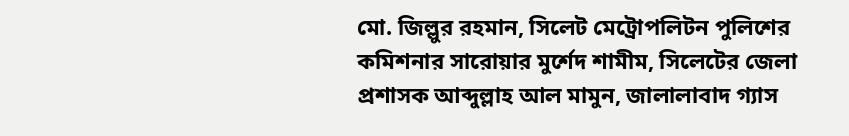মো. জিল্লুর রহমান, সিলেট মেট্রোপলিটন পুলিশের কমিশনার সারোয়ার মুর্শেদ শামীম, সিলেটের জেলা প্রশাসক আব্দুল্লাহ আল মামুন, জালালাবাদ গ্যাস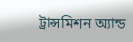ট্রান্সমিশন অ্যান্ড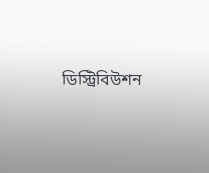ডিস্ট্রিবিউশন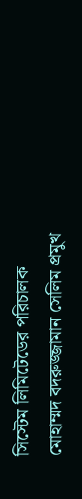সিস্টেম লিমিটেডের পরিচালক মোহাম্মদ বদরুজ্জামান সেলিম প্রমুখ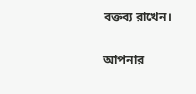বক্তব্য রাখেন।

আপনার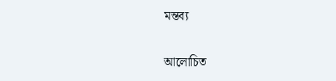মন্তব্য

আলোচিত